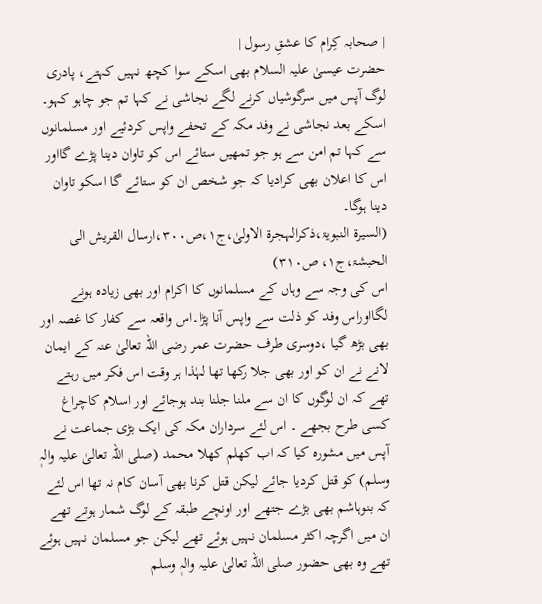| صحابہ کِرام کا عشقِ رسول |
حضرت عیسیٰ علیہ السلام بھی اسکے سوا کچھ نہیں کہتے، پادری لوگ آپس میں سرگوشیاں کرنے لگے نجاشی نے کہا تم جو چاہو کہو۔ اسکے بعد نجاشی نے وفد مکہ کے تحفے واپس کردئیے اور مسلمانوں سے کہا تم امن سے ہو جو تمھیں ستائے اس کو تاوان دینا پڑے گااور اس کا اعلان بھی کرادیا کہ جو شخص ان کو ستائے گا اسکو تاوان دینا ہوگا۔
(السیرۃ النبویۃ،ذکرالہجرۃ الاولیٰ،ج۱،ص۳۰۰،ارسال القریش الی الحبشۃ،ج۱، ص۳۱۰)
اس کی وجہ سے وہاں کے مسلمانوں کا اکرام اور بھی زیادہ ہونے لگااوراس وفد کو ذلت سے واپس آنا پڑا۔اس واقعہ سے کفار کا غصہ اور بھی بڑھ گیا ،دوسری طرف حضرت عمر رضی اللہ تعالیٰ عنہ کے ایمان لانے نے ان کو اور بھی جلا رکھا تھا لہٰذا ہر وقت اس فکر میں رہتے تھے کہ ان لوگوں کا ان سے ملنا جلنا بند ہوجائے اور اسلام کاچراغ کسی طرح بجھے ۔ اس لئے سرداران مکہ کی ایک بڑی جماعت نے آپس میں مشورہ کیا کہ اب کھلم کھلا محمد (صلی اللہ تعالیٰ علیہ والہٖ وسلم) کو قتل کردیا جائے لیکن قتل کرنا بھی آسان کام نہ تھا اس لئے کہ بنوہاشم بھی بڑے جتھے اور اونچے طبقہ کے لوگ شمار ہوتے تھے ان میں اگرچہ اکثر مسلمان نہیں ہوئے تھے لیکن جو مسلمان نہیں ہوئے تھے وہ بھی حضور صلی اللہ تعالیٰ علیہ والہٖ وسلم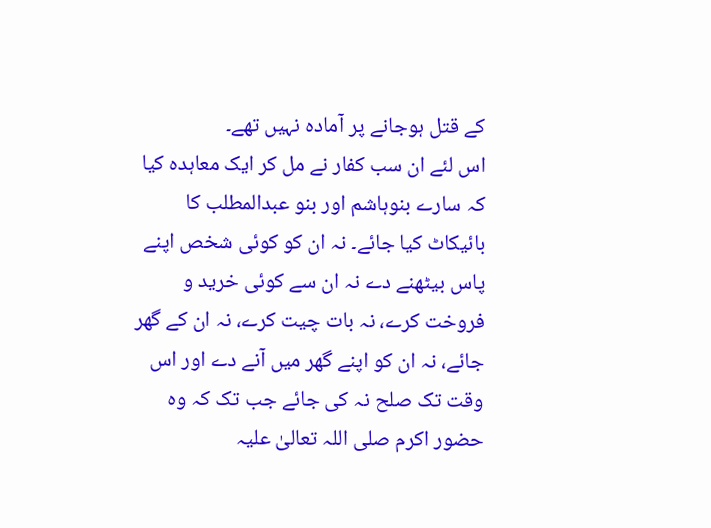کے قتل ہوجانے پر آمادہ نہیں تھے۔
اس لئے ان سب کفار نے مل کر ایک معاہدہ کیا کہ سارے بنوہاشم اور بنو عبدالمطلب کا بائیکاٹ کیا جائے۔ نہ ان کو کوئی شخص اپنے پاس بیٹھنے دے نہ ان سے کوئی خرید و فروخت کرے، نہ بات چیت کرے، نہ ان کے گھر جائے، نہ ان کو اپنے گھر میں آنے دے اور اس وقت تک صلح نہ کی جائے جب تک کہ وہ حضور اکرم صلی اللہ تعالیٰ علیہ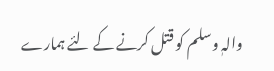والہٖ وسلم کو قتل کرنے کے لئے ہمارے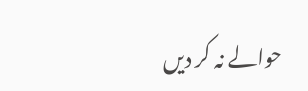حوالے نہ کر دیں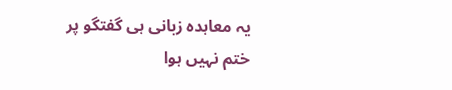یہ معاہدہ زبانی ہی گفتگو پر ختم نہیں ہوا